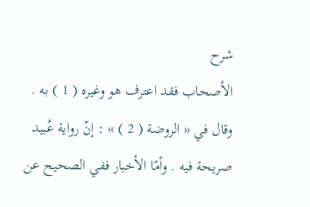شرح
الأصحاب فقد اعترف هو وغيره ( 1 ) به . وقال في « الروضة ( 2 ) » : إنّ رواية عُبيد صريحة فيه . وأمّا الأخبار ففي الصحيح عن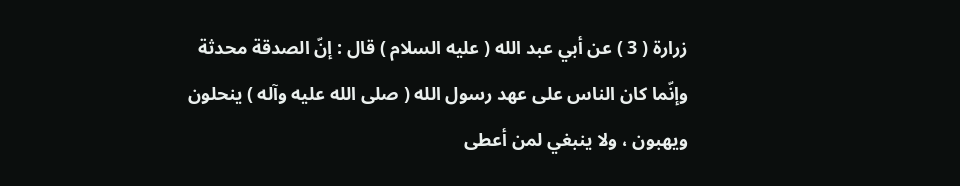زرارة ( 3 ) عن أبي عبد الله ( عليه السلام ) قال : إنّ الصدقة محدثة وإنّما كان الناس على عهد رسول الله ( صلى الله عليه وآله ) ينحلون ويهبون ، ولا ينبغي لمن أعطى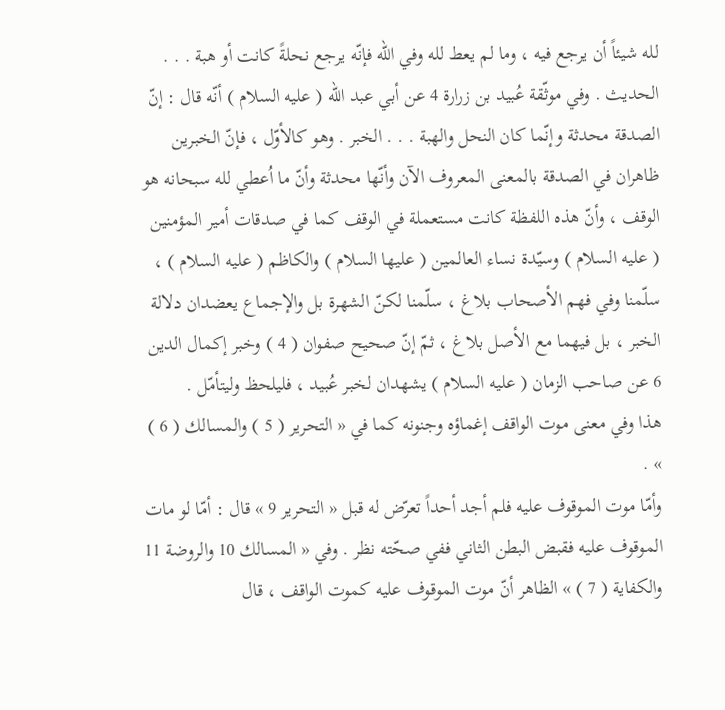لله شيئاً أن يرجع فيه ، وما لم يعط لله وفي الله فإنّه يرجع نحلةً كانت أو هبة . . . الحديث . وفي موثّقة عُبيد بن زرارة 4 عن أبي عبد الله ( عليه السلام ) أنّه قال : إنّ الصدقة محدثة وإنّما كان النحل والهبة . . . الخبر . وهو كالأوّل ، فإنّ الخبرين ظاهران في الصدقة بالمعنى المعروف الآن وأنّها محدثة وأنّ ما اُعطي لله سبحانه هو الوقف ، وأنّ هذه اللفظة كانت مستعملة في الوقف كما في صدقات أمير المؤمنين ( عليه السلام ) وسيّدة نساء العالمين ( عليها السلام ) والكاظم ( عليه السلام ) ، سلّمنا وفي فهم الأصحاب بلاغ ، سلّمنا لكنّ الشهرة بل والإجماع يعضدان دلالة الخبر ، بل فيهما مع الأصل بلاغ ، ثمّ إنّ صحيح صفوان ( 4 ) وخبر إكمال الدين 6 عن صاحب الزمان ( عليه السلام ) يشهدان لخبر عُبيد ، فليلحظ وليتأمّل .
هذا وفي معنى موت الواقف إغماؤه وجنونه كما في « التحرير ( 5 ) والمسالك ( 6 ) » .
وأمّا موت الموقوف عليه فلم أجد أحداً تعرّض له قبل « التحرير 9 » قال : أمّا لو مات الموقوف عليه فقبض البطن الثاني ففي صحّته نظر . وفي « المسالك 10 والروضة 11 والكفاية ( 7 ) » الظاهر أنّ موت الموقوف عليه كموت الواقف ، قال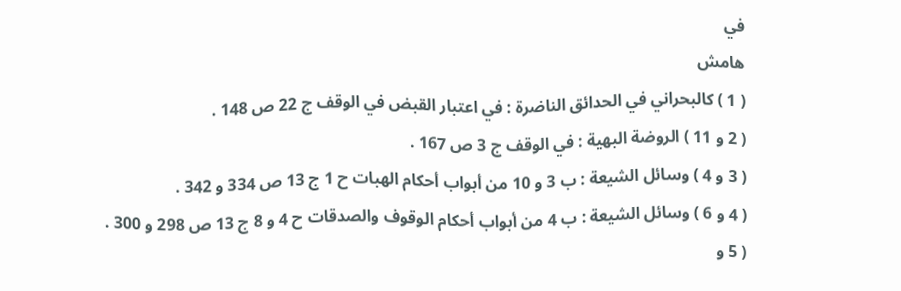في
هامش
( 1 ) كالبحراني في الحدائق الناضرة : في اعتبار القبض في الوقف ج 22 ص 148 .
( 2 و 11 ) الروضة البهية : في الوقف ج 3 ص 167 .
( 3 و 4 ) وسائل الشيعة : ب 3 و 10 من أبواب أحكام الهبات ح 1 ج 13 ص 334 و 342 .
( 4 و 6 ) وسائل الشيعة : ب 4 من أبواب أحكام الوقوف والصدقات ح 4 و 8 ج 13 ص 298 و 300 .
( 5 و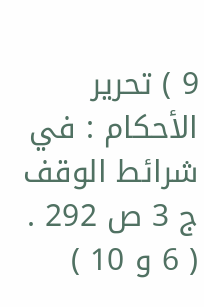9 ) تحرير الأحكام : في شرائط الوقف ج 3 ص 292 .
( 6 و 10 )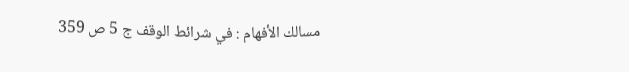مسالك الأفهام : في شرائط الوقف ج 5 ص 359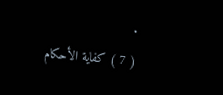.
( 7 ) كفاية الأحكام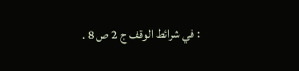: في شرائط الوقف ج 2 ص 8 .